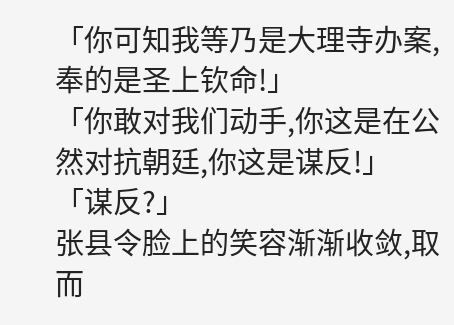「你可知我等乃是大理寺办案,奉的是圣上钦命!」
「你敢对我们动手,你这是在公然对抗朝廷,你这是谋反!」
「谋反?」
张县令脸上的笑容渐渐收敛,取而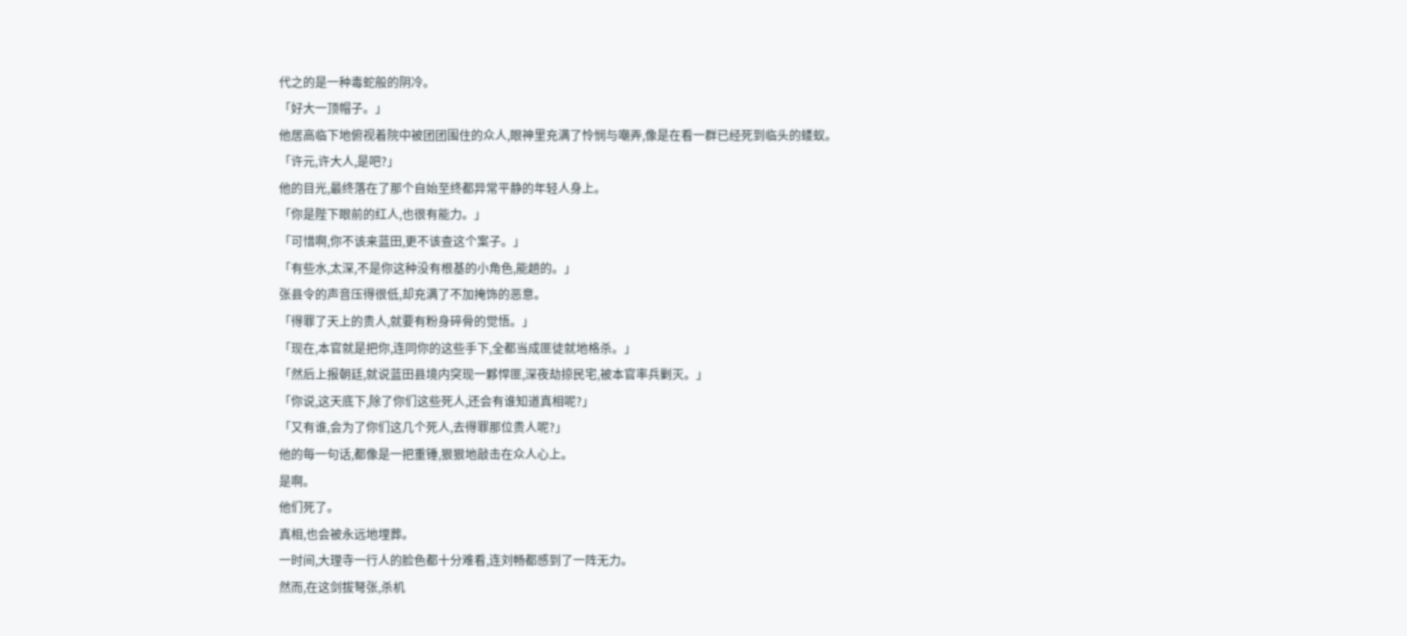代之的是一种毒蛇般的阴冷。
「好大一顶帽子。」
他居高临下地俯视着院中被团团围住的众人,眼神里充满了怜悯与嘲弄,像是在看一群已经死到临头的蝼蚁。
「许元,许大人,是吧?」
他的目光,最终落在了那个自始至终都异常平静的年轻人身上。
「你是陛下眼前的红人,也很有能力。」
「可惜啊,你不该来蓝田,更不该查这个案子。」
「有些水,太深,不是你这种没有根基的小角色,能趟的。」
张县令的声音压得很低,却充满了不加掩饰的恶意。
「得罪了天上的贵人,就要有粉身碎骨的觉悟。」
「现在,本官就是把你,连同你的这些手下,全都当成匪徒就地格杀。」
「然后上报朝廷,就说蓝田县境内突现一夥悍匪,深夜劫掠民宅,被本官率兵剿灭。」
「你说,这天底下,除了你们这些死人,还会有谁知道真相呢?」
「又有谁,会为了你们这几个死人,去得罪那位贵人呢?」
他的每一句话,都像是一把重锤,狠狠地敲击在众人心上。
是啊。
他们死了。
真相,也会被永远地埋葬。
一时间,大理寺一行人的脸色都十分难看,连刘畅都感到了一阵无力。
然而,在这剑拔弩张,杀机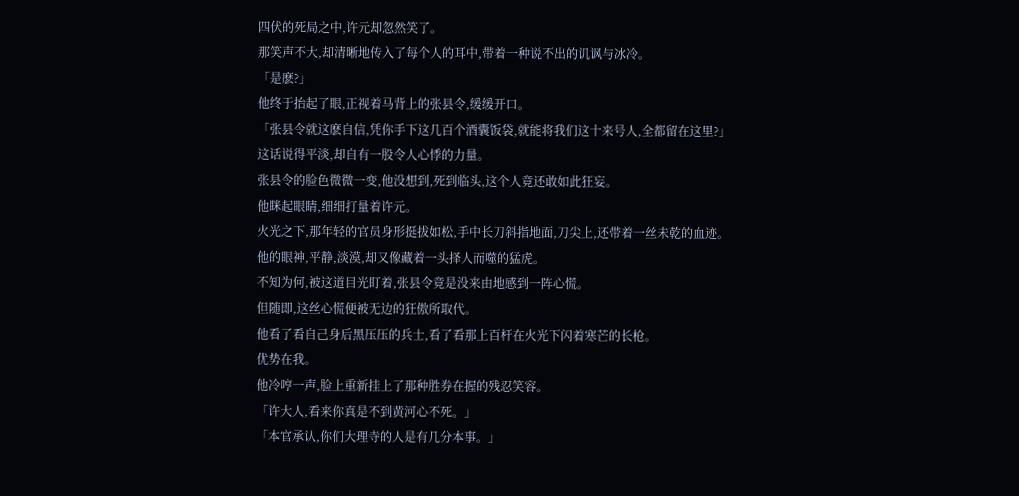四伏的死局之中,许元却忽然笑了。
那笑声不大,却清晰地传入了每个人的耳中,带着一种说不出的讥讽与冰冷。
「是麽?」
他终于抬起了眼,正视着马背上的张县令,缓缓开口。
「张县令就这麽自信,凭你手下这几百个酒囊饭袋,就能将我们这十来号人,全都留在这里?」
这话说得平淡,却自有一股令人心悸的力量。
张县令的脸色微微一变,他没想到,死到临头,这个人竟还敢如此狂妄。
他眯起眼睛,细细打量着许元。
火光之下,那年轻的官员身形挺拔如松,手中长刀斜指地面,刀尖上,还带着一丝未乾的血迹。
他的眼神,平静,淡漠,却又像藏着一头择人而噬的猛虎。
不知为何,被这道目光盯着,张县令竟是没来由地感到一阵心慌。
但随即,这丝心慌便被无边的狂傲所取代。
他看了看自己身后黑压压的兵士,看了看那上百杆在火光下闪着寒芒的长枪。
优势在我。
他冷哼一声,脸上重新挂上了那种胜券在握的残忍笑容。
「许大人,看来你真是不到黄河心不死。」
「本官承认,你们大理寺的人是有几分本事。」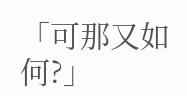「可那又如何?」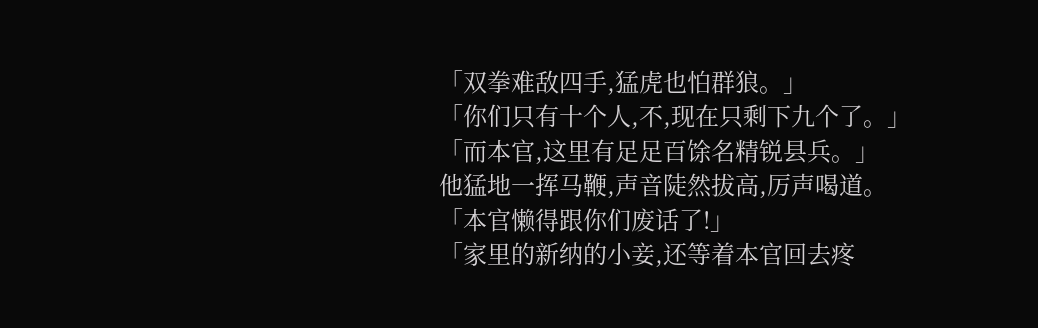「双拳难敌四手,猛虎也怕群狼。」
「你们只有十个人,不,现在只剩下九个了。」
「而本官,这里有足足百馀名精锐县兵。」
他猛地一挥马鞭,声音陡然拔高,厉声喝道。
「本官懒得跟你们废话了!」
「家里的新纳的小妾,还等着本官回去疼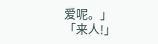爱呢。」
「来人!」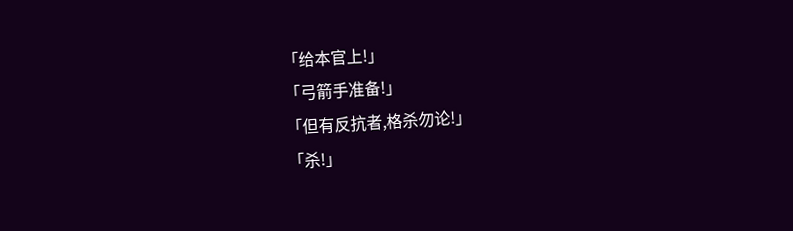「给本官上!」
「弓箭手准备!」
「但有反抗者,格杀勿论!」
「杀!」